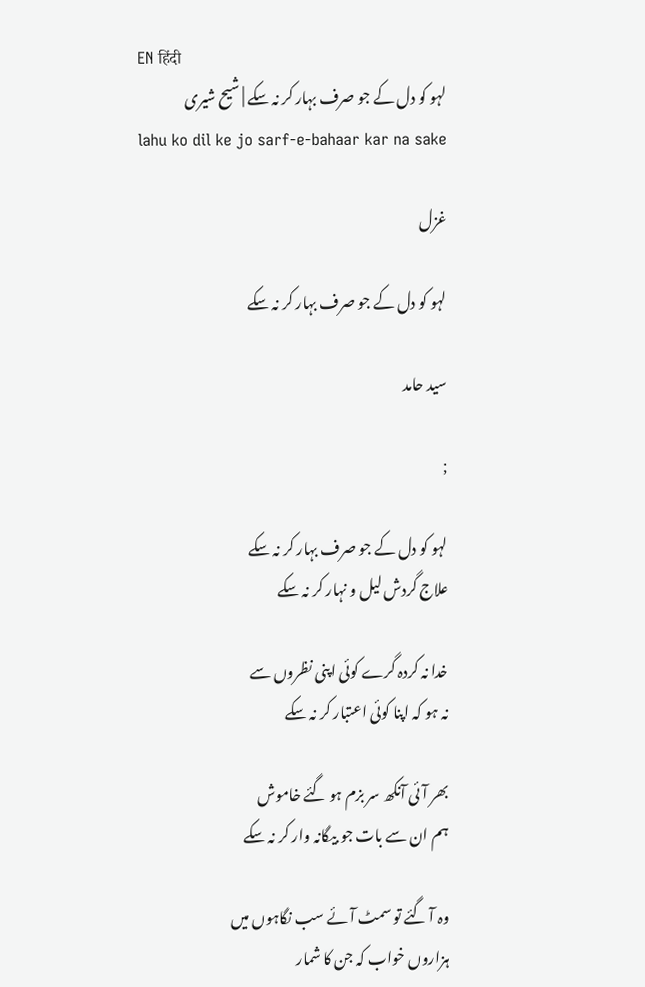EN हिंदी
لہو کو دل کے جو صرف بہار کر نہ سکے | شیح شیری
lahu ko dil ke jo sarf-e-bahaar kar na sake

غزل

لہو کو دل کے جو صرف بہار کر نہ سکے

سید حامد

;

لہو کو دل کے جو صرف بہار کر نہ سکے
علاج گردش لیل و نہار کر نہ سکے

خدا نہ کردہ گرے کوئی اپنی نظروں سے
نہ ہو کہ اپنا کوئی اعتبار کر نہ سکے

بھر آئی آنکھ سر بزم ہو گئے خاموش
ہم ان سے بات جو بیگانہ وار کر نہ سکے

وہ آ گئے تو سمٹ آئے سب نگاہوں میں
ہزاروں خواب کہ جن کا شمار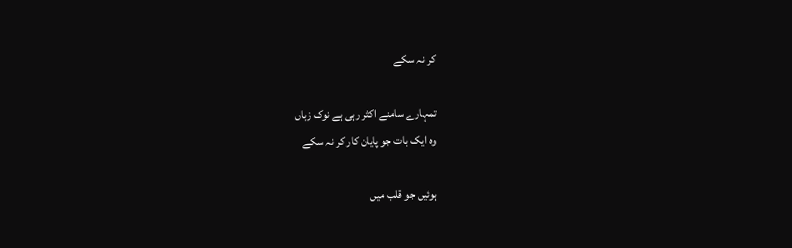کر نہ سکے

تمہارے سامنے اکثر رہی ہے نوک زباں
وہ ایک بات جو پایان کار کر نہ سکے

ہوئیں جو قلب میں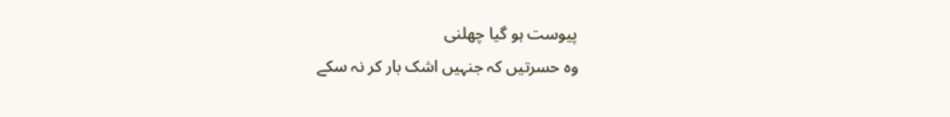پیوست ہو گیا چھلنی
وہ حسرتیں کہ جنہیں اشک بار کر نہ سکے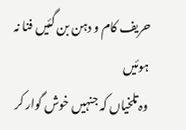حریف کام و دہن بن گئیں فنا نہ ہوئیں
وہ تلخیاں کہ جنہیں خوش گوار کر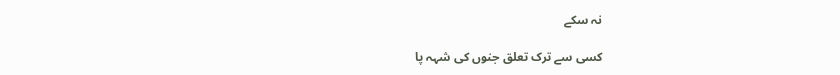نہ سکے

کسی سے ترک تعلق جنوں کی شہہ پا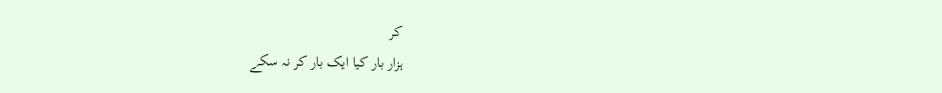کر
ہزار بار کیا ایک بار کر نہ سکے